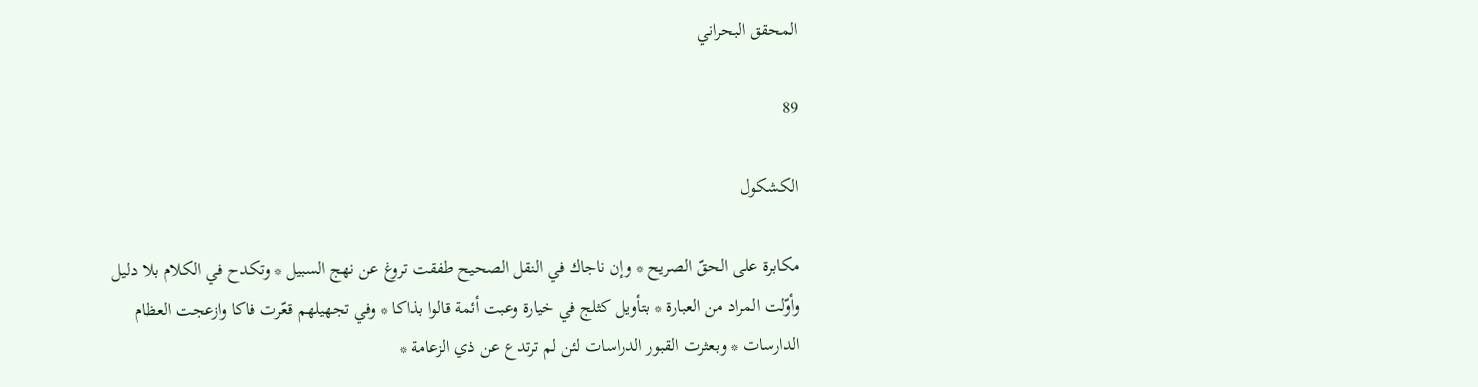المحقق البحراني

89

الكشكول

مكابرة على الحقّ الصريح * وإن ناجاك في النقل الصحيح طفقت تروغ عن نهج السبيل * وتكدح في الكلام بلا دليل وأوّلت المراد من العبارة * بتأويل كثلج في خيارة وعبت أئمة قالوا بذاكا * وفي تجهيلهم قعّرت فاكا وازعجت العظام الدارسات * وبعثرت القبور الدراسات لئن لم ترتدع عن ذي الزعامة *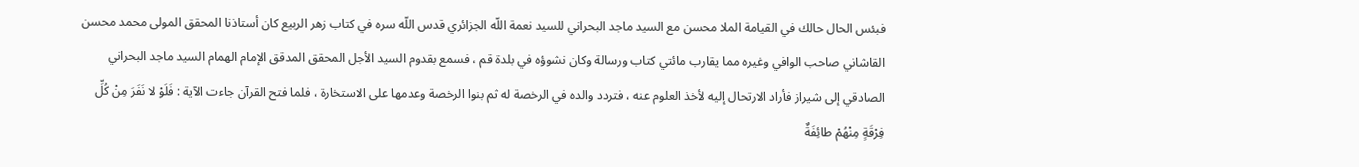فبئس الحال حالك في القيامة الملا محسن مع السيد ماجد البحراني للسيد نعمة اللّه الجزائري قدس اللّه سره في كتاب زهر الربيع كان أستاذنا المحقق المولى محمد محسن القاشاني صاحب الوافي وغيره مما يقارب مائتي كتاب ورسالة وكان نشوؤه في بلدة قم ، فسمع بقدوم السيد الأجل المحقق المدقق الإمام الهمام السيد ماجد البحراني الصادقي إلى شيراز فأراد الارتحال إليه لأخذ العلوم عنه ، فتردد والده في الرخصة له ثم بنوا الرخصة وعدمها على الاستخارة ، فلما فتح القرآن جاءت الآية : فَلَوْ لا نَفَرَ مِنْ كُلِّ فِرْقَةٍ مِنْهُمْ طائِفَةٌ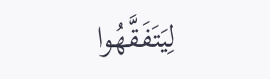لِيَتَفَقَّهُوا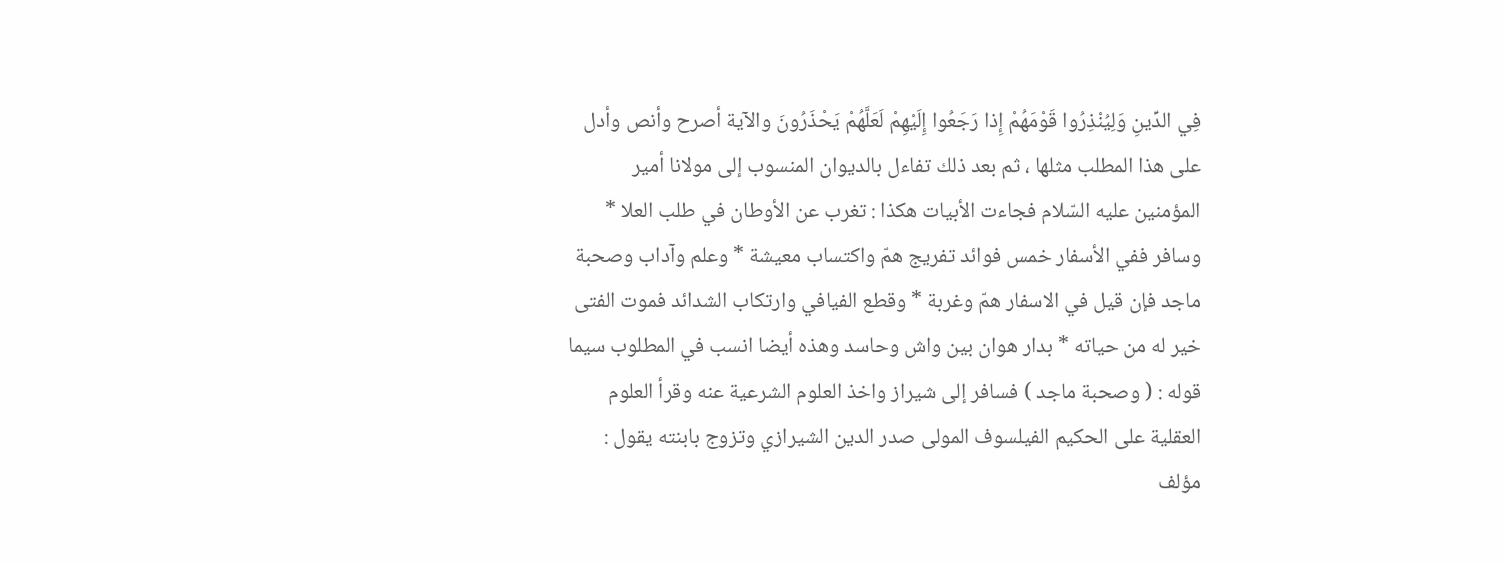فِي الدِّينِ وَلِيُنْذِرُوا قَوْمَهُمْ إِذا رَجَعُوا إِلَيْهِمْ لَعَلَّهُمْ يَحْذَرُونَ والآية أصرح وأنص وأدل على هذا المطلب مثلها ، ثم بعد ذلك تفاءل بالديوان المنسوب إلى مولانا أمير المؤمنين عليه السّلام فجاءت الأبيات هكذا : تغرب عن الأوطان في طلب العلا * وسافر ففي الأسفار خمس فوائد تفريج همّ واكتساب معيشة * وعلم وآداب وصحبة ماجد فإن قيل في الاسفار همّ وغربة * وقطع الفيافي وارتكاب الشدائد فموت الفتى خير له من حياته * بدار هوان بين واش وحاسد وهذه أيضا انسب في المطلوب سيما قوله : ( وصحبة ماجد ) فسافر إلى شيراز واخذ العلوم الشرعية عنه وقرأ العلوم العقلية على الحكيم الفيلسوف المولى صدر الدين الشيرازي وتزوج بابنته يقول : مؤلف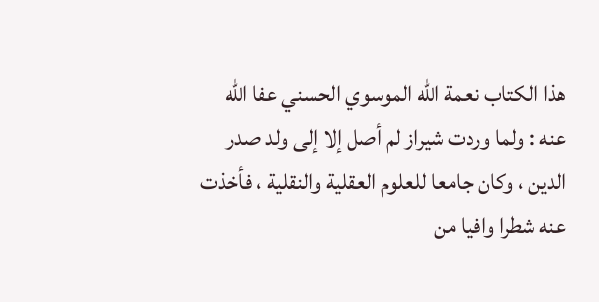هذا الكتاب نعمة اللّه الموسوي الحسني عفا اللّه عنه : ولما وردت شيراز لم أصل إلا إلى ولد صدر الدين ، وكان جامعا للعلوم العقلية والنقلية ، فأخذت عنه شطرا وافيا من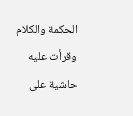الحكمة والكلام وقرأت عليه حاشية على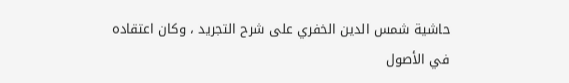حاشية شمس الدين الخفري على شرح التجريد ، وكان اعتقاده في الأصول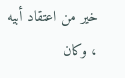خير من اعتقاد أبيه ، وكان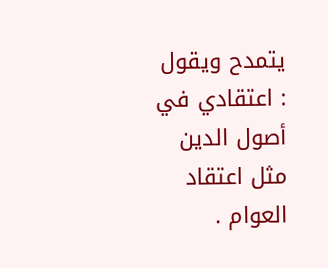يتمدح ويقول : اعتقادي في أصول الدين مثل اعتقاد العوام .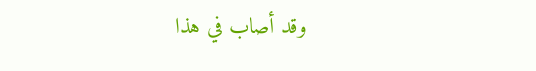وقد أصاب في هذا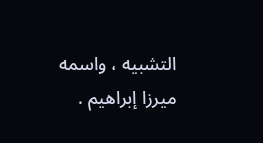التشبيه ، واسمه ميرزا إبراهيم .